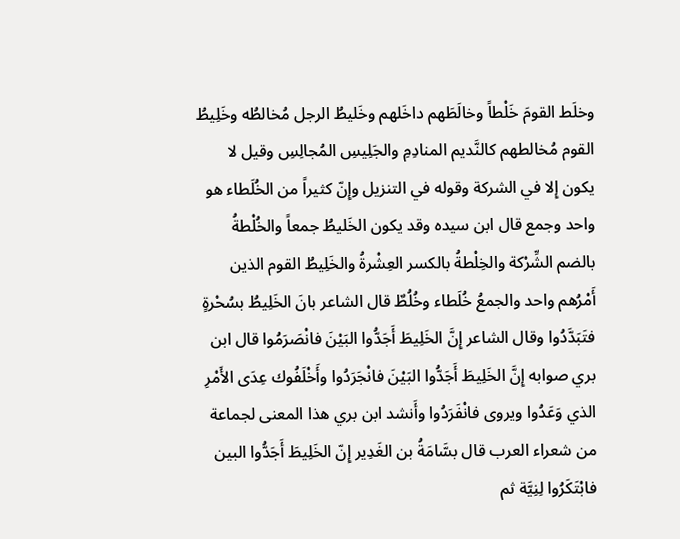وخلَط القومَ خَلْطاً وخالَطَهم داخَلهم وخَليطُ الرجل مُخالطُه وخَلِيطُ القوم مُخالطهم كالنَّديم المنادِمِ والجَلِيسِ المُجالِسِ وقيل لا يكون إِلا في الشركة وقوله في التنزيل وإِنّ كثيراً من الخُلَطاء هو واحد وجمع قال ابن سيده وقد يكون الخَليطُ جمعاً والخُلْطةُ بالضم الشِّرْكة والخِلْطةُ بالكسر العِشْرةُ والخَلِيطُ القوم الذين أَمْرُهم واحد والجمعُ خُلَطاء وخُلُطٌ قال الشاعر بانَ الخَلِيطُ بسُحْرةٍ فتَبَدَّدُوا وقال الشاعر إِنَّ الخَلِيطَ أَجَدُّوا البَيْنَ فانْصَرَمُوا قال ابن بري صوابه إِنَّ الخَلِيطَ أَجَدُّوا البَيْنَ فانْجَرَدُوا وأَخْلَفُوك عِدَى الأَمْرِ الذي وَعَدُوا ويروى فانْفَرَدُوا وأَنشد ابن بري هذا المعنى لجماعة من شعراء العرب قال بسَّامَةُ بن الغَدِير إِنّ الخَلِيطَ أَجَدُّوا البين فابْتَكَرُوا لِنِيَّة ثم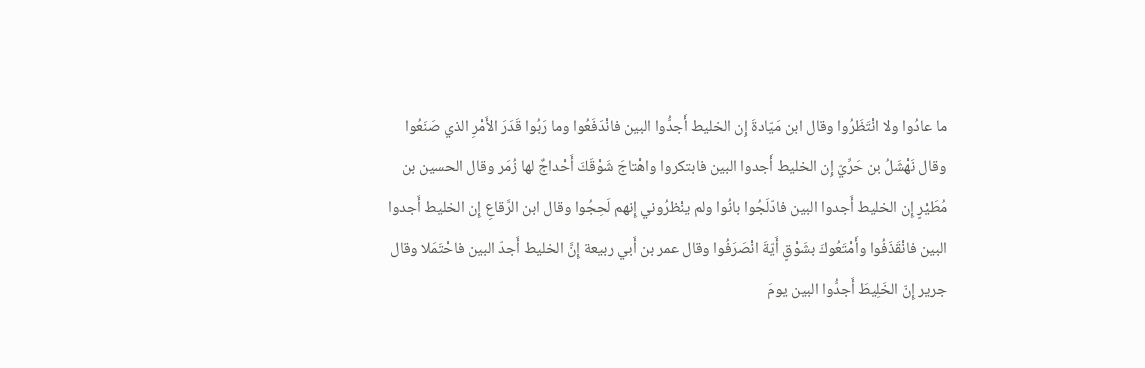ما عادُوا ولا انْتَظَرُوا وقال ابن مَيّادةَ إِن الخليط أَجدُّوا البين فانْدَفَعُوا وما رَبُوا قَدَرَ الأَمْرِ الذي صَنَعُوا وقال نَهْشَلُ بن حَرِّيّ إِن الخليط أَجدوا البين فابتكروا واهْتاجَ شَوْقَكَ أَحْداجٌ لها زُمَر وقال الحسين بن مُطَيْرٍ إِن الخليط أَجدوا البين فادّلَجُوا بانُوا ولم ينْظرُوني إِنهم لَحِجُوا وقال ابن الرَّقاعِ إِن الخليط أَجدوا البين فانْقَذَفُوا وأَمْتَعُوكَ بشَوْقٍ أَيّةَ انْصَرَفُوا وقال عمر بن أَبي ربيعة إِنَّ الخليط أَجدّ البين فاحْتَمَلا وقال جرير إِنّ الخَلِيطَ أَجدُّوا البين يومَ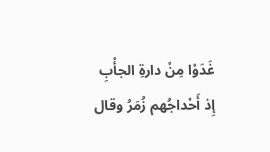غَدَوْا مِنْ دارةِ الجأْبِ إِذ أَحْداجُهم زُمَرُ وقال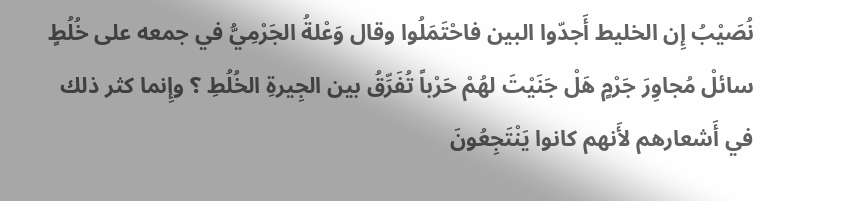نُصَيْبُ إِن الخليط أَجدّوا البين فاحْتَمَلُوا وقال وَعْلةُ الجَرْمِيُّ في جمعه على خُلُطٍ سائلْ مُجاوِرَ جَرْمٍ هَلْ جَنَيْتَ لهُمْ حَرْباً تُفَرِّقُ بين الجِيرةِ الخُلُطِ ؟ وإِنما كثر ذلك في أَشعارهم لأَنهم كانوا يَنْتَجِعُونَ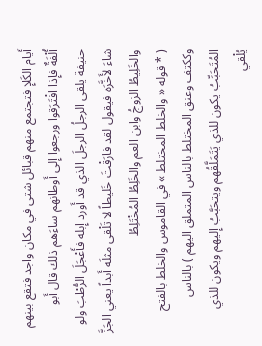أَيام الكَلإِ فتجتمع منهم قبائل شتى في مكان واجد فتقع بينهم أُلْفَةٌ فإِذا افْتَرَقوا ورجعوا إِلى أَوطانهم ساءَهم ذلك قال أَبو حنيفة يلقى الرجلُ الرجلَ الذي قد أَورد إِبله فأَعْجَلَ الرُّطْبَ ولو شاءَ لأَخَّرَه فيقول لقد فارَقْتَ خَليطاً لا تَلْقى مثلَه أَبداً يعني الجَزَّ والخَلِيطُ الزوجُ وابن العم والخَلِطُ المُخْتَلِطُ
( * قوله « والخلط المختلط » في القاموس والخلط بالفتح وككتف وعنق المختلط بالناس المتملق اليهم ) بالناس المُتَحَبِّبُ يكون للذي يَتَمَلَّقُهم ويتحَبَّبُ إِليهم ويكون للذي يُلْقي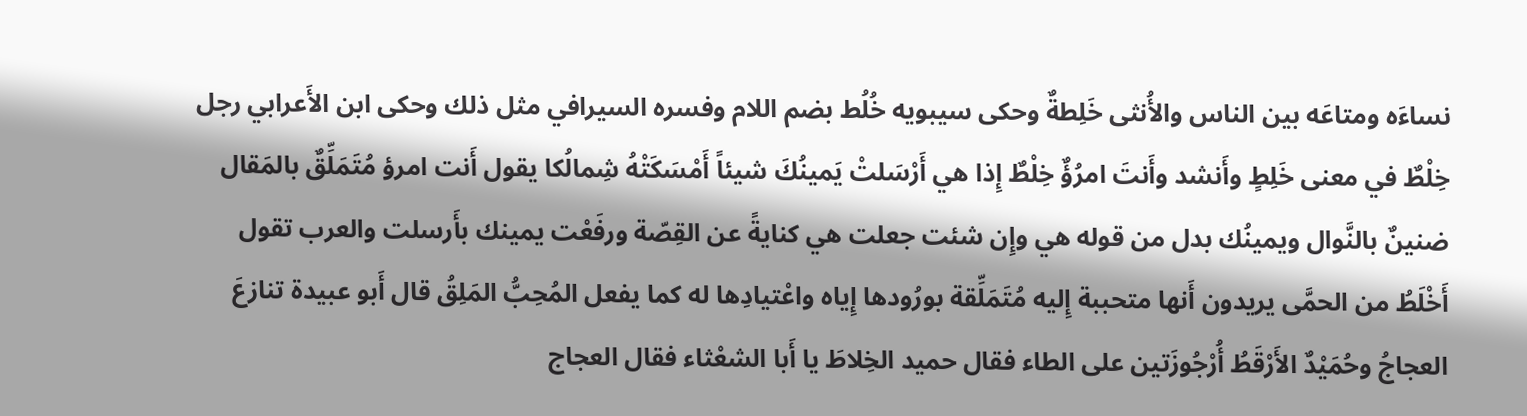نساءَه ومتاعَه بين الناس والأُنثى خَلِطةٌ وحكى سيبويه خُلُط بضم اللام وفسره السيرافي مثل ذلك وحكى ابن الأَعرابي رجل خِلْطٌ في معنى خَلِطٍ وأَنشد وأَنتَ امرُؤٌ خِلْطٌ إِذا هي أَرْسَلتْ يَمينُكَ شيئاً أَمْسَكَتْهُ شِمالُكا يقول أَنت امرؤ مُتَمَلِّقٌ بالمَقال ضنينٌ بالنَّوال ويمينُك بدل من قوله هي وإِن شئت جعلت هي كنايةً عن القِصّة ورفَعْت يمينك بأَرسلت والعرب تقول أَخْلَطُ من الحمَّى يريدون أَنها متحببة إِليه مُتَمَلِّقة بورُودها إِياه واعْتيادِها له كما يفعل المُحِبُّ المَلِقُ قال أَبو عبيدة تنازعَ العجاجُ وحُمَيْدٌ الأَرْقَطُ أُرْجُوزَتين على الطاء فقال حميد الخِلاطَ يا أَبا الشعْثاء فقال العجاج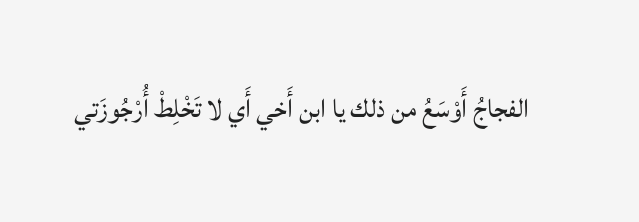الفجاجُ أَوْسَعُ من ذلك يا ابن أَخي أَي لا تَخْلِطْ أُرْجُوزَتي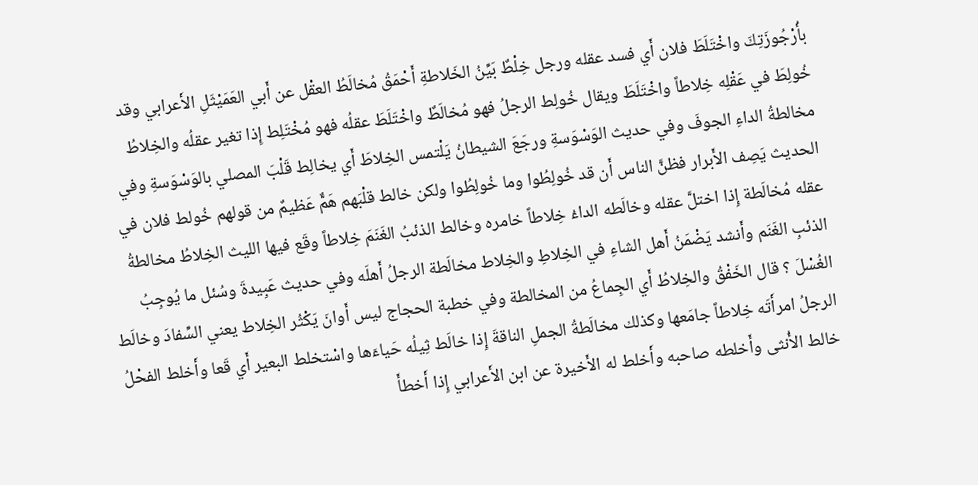بأُرْجُوزَتِكَ واخْتَلَطَ فلان أَي فسد عقله ورجل خِلْطٌ بَيِّنُ الخَلاطةِ أَحْمَقُ مُخالَطُ العقْل عن أَبي العَمَيْثَلِ الأَعرابي وقد خُولِطَ في عَقْلِه خِلاطاً واخْتَلَطَ ويقال خُولِط الرجلُ فهو مُخالَطٌ واخْتَلَطَ عقلُه فهو مُخْتَلِط إِذا تغير عقلُه والخِلاطُ مخالطةُ الداءِ الجوفَ وفي حديث الوَسْوَسةِ ورجَعَ الشيطانُ يَلْتمس الخِلاطَ أَي يخالِط قَلْبَ المصلي بالوَسْوَسةِ وفي الحديث يَصِف الأَبرار فظنَّ الناس أَن قد خُولِطُوا وما خُولِطُوا ولكن خالط قلْبَهم هَمٌّ عَظيمٌ من قولهم خُولط فلان في عقله مُخالَطة إِذا اختلَّ عقله وخالَطه الداءُ خِلاطاً خامره وخالط الذئبُ الغَنَمَ خِلاطاً وقَع فيها الليث الخِلاطُ مخالطةُ الذئبِ الغَنَم وأَنشد يَضْمَنُ أَهل الشاءِ في الخِلاطِ والخِلاط مخالَطة الرجلُ أَهلَه وفي حديث عَبِيدةَ وسُئل ما يُوجِبُ الغُسْلَ ؟ قال الخَفْقُ والخِلاطُ أَي الجِماعُ من المخالطة وفي خطبة الحجاج ليس أَوانَ يَكْثُر الخِلاط يعني السِّفادَ وخالَط الرجلُ امرأَتَه خِلاطاً جامَعها وكذلك مخالَطةُ الجملِ الناقةَ إِذا خالَط ثِيلُه حَياءَها واسْتخلط البعير أَي قَعا وأَخلط الفحْلُ خالط الأُنثى وأَخلطه صاحبه وأَخلط له الأَخيرة عن ابن الأَعرابي إِذا أَخطأَ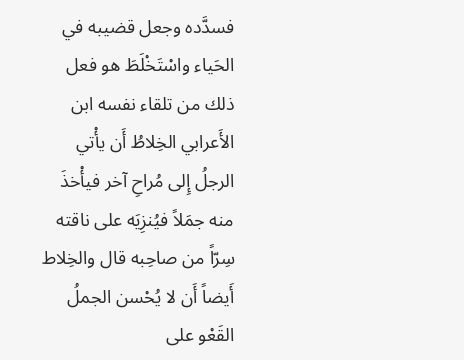فسدَّده وجعل قضيبه في الحَياء واسْتَخْلَطَ هو فعل ذلك من تلقاء نفسه ابن الأَعرابي الخِلاطُ أَن يأْتي الرجلُ إِلى مُراحِ آخر فيأْخذَ منه جمَلاً فيُنزِيَه على ناقته سِرّاً من صاحِبه قال والخِلاط أَيضاً أَن لا يُحْسن الجملُ القَعْو على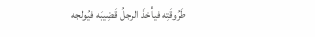طَرُوقَتِه فيأْخذَ الرجلُ قَضِيبَه فيُولجه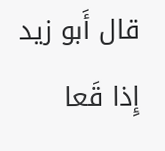قال أَبو زيد إِذا قَعا